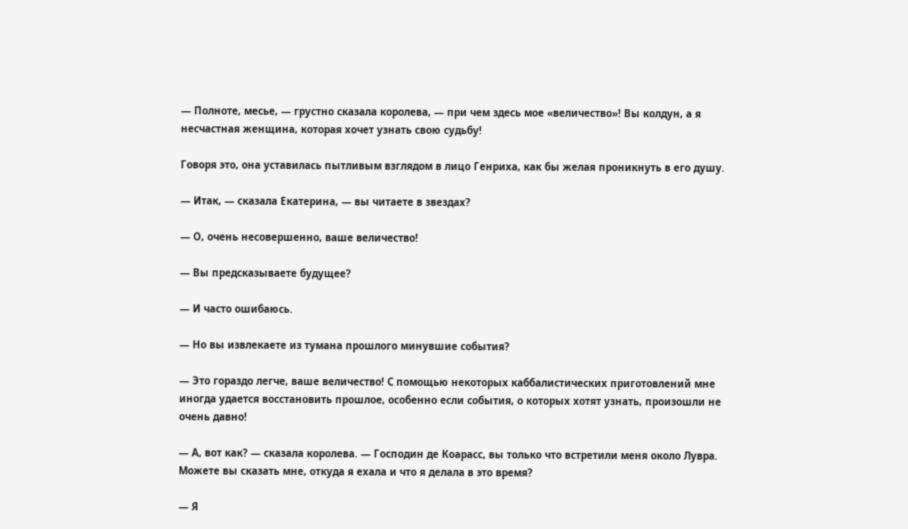— Полноте, месье, — грустно сказала королева, — при чем здесь мое «величество»! Вы колдун, а я несчастная женщина, которая хочет узнать свою судьбу!

Говоря это, она уставилась пытливым взглядом в лицо Генриха, как бы желая проникнуть в его душу.

— Итак, — сказала Екатерина, — вы читаете в звездах?

— О, очень несовершенно, ваше величество!

— Вы предсказываете будущее?

— И часто ошибаюсь.

— Но вы извлекаете из тумана прошлого минувшие события?

— Это гораздо легче, ваше величество! С помощью некоторых каббалистических приготовлений мне иногда удается восстановить прошлое, особенно если события, о которых хотят узнать, произошли не очень давно!

— А, вот как? — сказала королева. — Господин де Коарасс, вы только что встретили меня около Лувра. Можете вы сказать мне, откуда я ехала и что я делала в это время?

— Я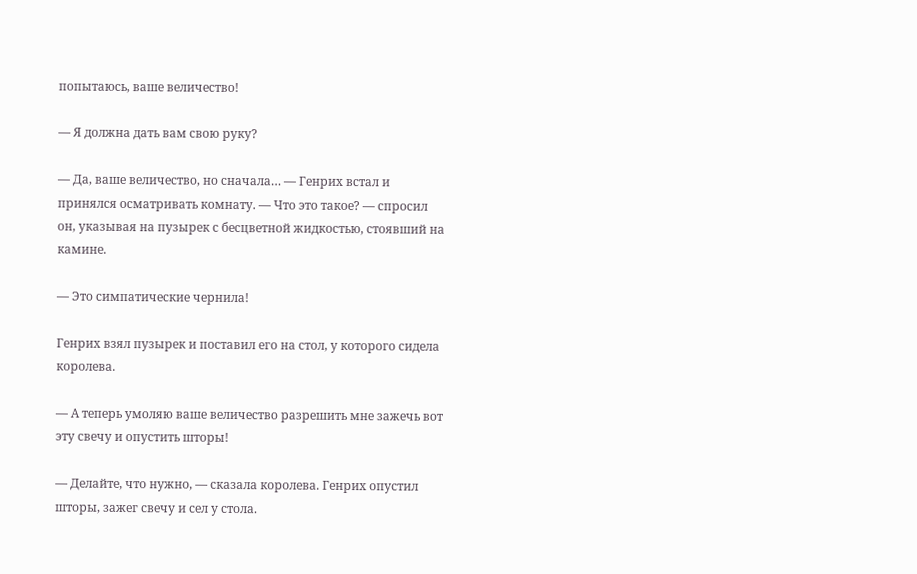попытаюсь, ваше величество!

— Я должна дать вам свою руку?

— Да, ваше величество, но сначала… — Генрих встал и принялся осматривать комнату. — Что это такое? — спросил он, указывая на пузырек с бесцветной жидкостью, стоявший на камине.

— Это симпатические чернила!

Генрих взял пузырек и поставил его на стол, у которого сидела королева.

— А теперь умоляю ваше величество разрешить мне зажечь вот эту свечу и опустить шторы!

— Делайте, что нужно, — сказала королева. Генрих опустил шторы, зажег свечу и сел у стола.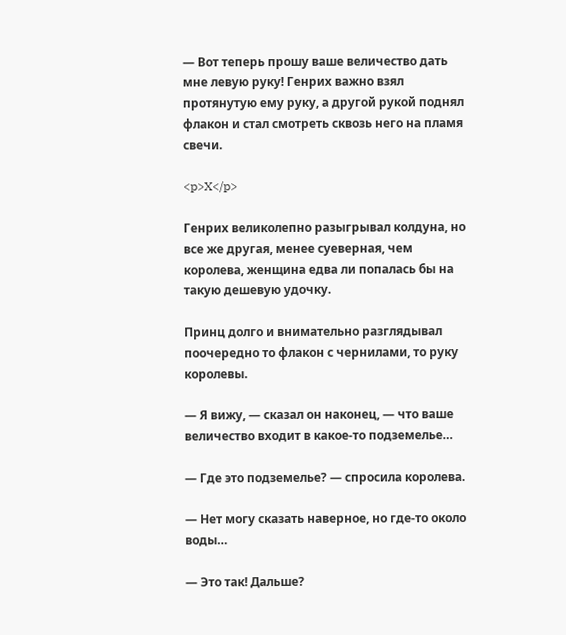— Вот теперь прошу ваше величество дать мне левую руку! Генрих важно взял протянутую ему руку, а другой рукой поднял флакон и стал смотреть сквозь него на пламя свечи.

<p>X</p>

Генрих великолепно разыгрывал колдуна, но все же другая, менее суеверная, чем королева, женщина едва ли попалась бы на такую дешевую удочку.

Принц долго и внимательно разглядывал поочередно то флакон с чернилами, то руку королевы.

— Я вижу, — сказал он наконец, — что ваше величество входит в какое-то подземелье…

— Где это подземелье? — спросила королева.

— Нет могу сказать наверное, но где-то около воды…

— Это так! Дальше?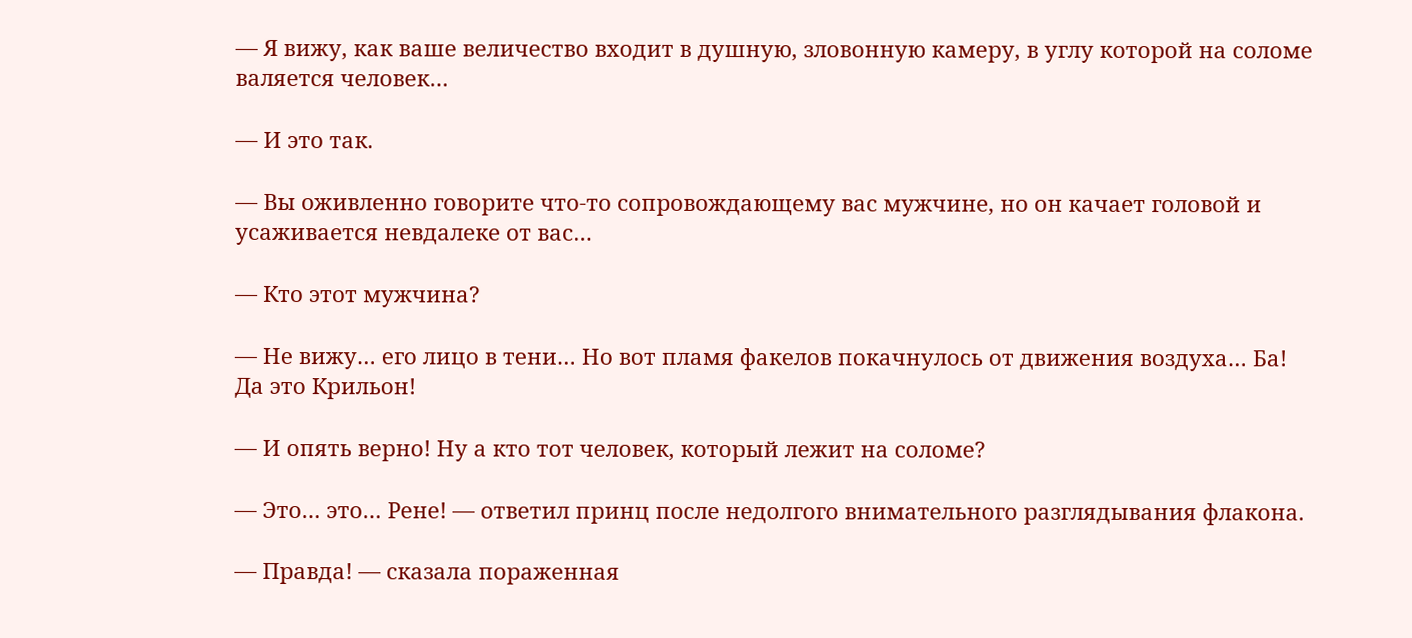— Я вижу, как ваше величество входит в душную, зловонную камеру, в углу которой на соломе валяется человек…

— И это так.

— Вы оживленно говорите что-то сопровождающему вас мужчине, но он качает головой и усаживается невдалеке от вас…

— Кто этот мужчина?

— Не вижу… его лицо в тени… Но вот пламя факелов покачнулось от движения воздуха… Ба! Да это Крильон!

— И опять верно! Ну а кто тот человек, который лежит на соломе?

— Это… это… Рене! — ответил принц после недолгого внимательного разглядывания флакона.

— Правда! — сказала пораженная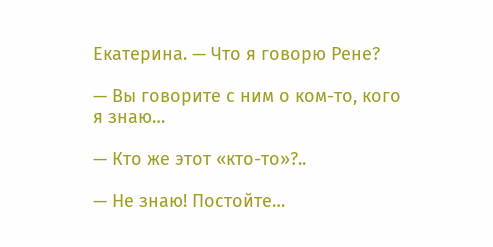Екатерина. — Что я говорю Рене?

— Вы говорите с ним о ком-то, кого я знаю…

— Кто же этот «кто-то»?..

— Не знаю! Постойте…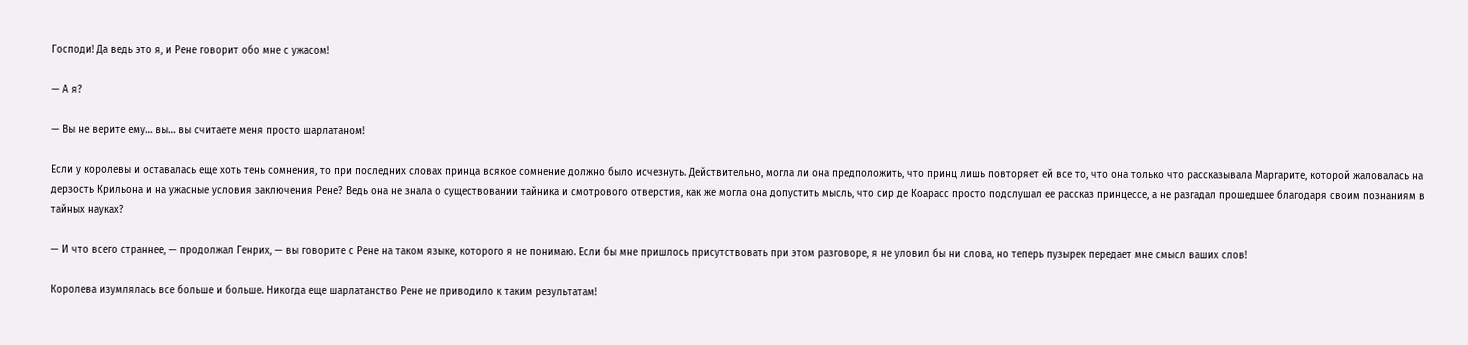Господи! Да ведь это я, и Рене говорит обо мне с ужасом!

— А я?

— Вы не верите ему… вы… вы считаете меня просто шарлатаном!

Если у королевы и оставалась еще хоть тень сомнения, то при последних словах принца всякое сомнение должно было исчезнуть. Действительно, могла ли она предположить, что принц лишь повторяет ей все то, что она только что рассказывала Маргарите, которой жаловалась на дерзость Крильона и на ужасные условия заключения Рене? Ведь она не знала о существовании тайника и смотрового отверстия, как же могла она допустить мысль, что сир де Коарасс просто подслушал ее рассказ принцессе, а не разгадал прошедшее благодаря своим познаниям в тайных науках?

— И что всего страннее, — продолжал Генрих, — вы говорите с Рене на таком языке, которого я не понимаю. Если бы мне пришлось присутствовать при этом разговоре, я не уловил бы ни слова, но теперь пузырек передает мне смысл ваших слов!

Королева изумлялась все больше и больше. Никогда еще шарлатанство Рене не приводило к таким результатам!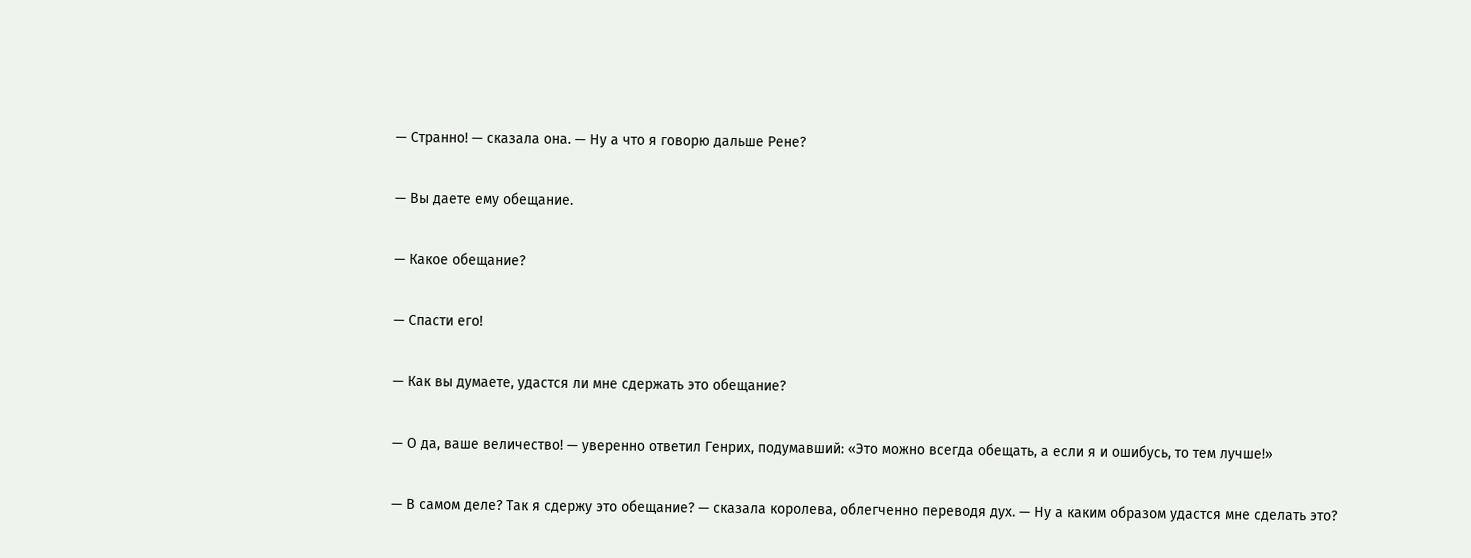— Странно! — сказала она. — Ну а что я говорю дальше Рене?

— Вы даете ему обещание.

— Какое обещание?

— Спасти его!

— Как вы думаете, удастся ли мне сдержать это обещание?

— О да, ваше величество! — уверенно ответил Генрих, подумавший: «Это можно всегда обещать, а если я и ошибусь, то тем лучше!»

— В самом деле? Так я сдержу это обещание? — сказала королева, облегченно переводя дух. — Ну а каким образом удастся мне сделать это?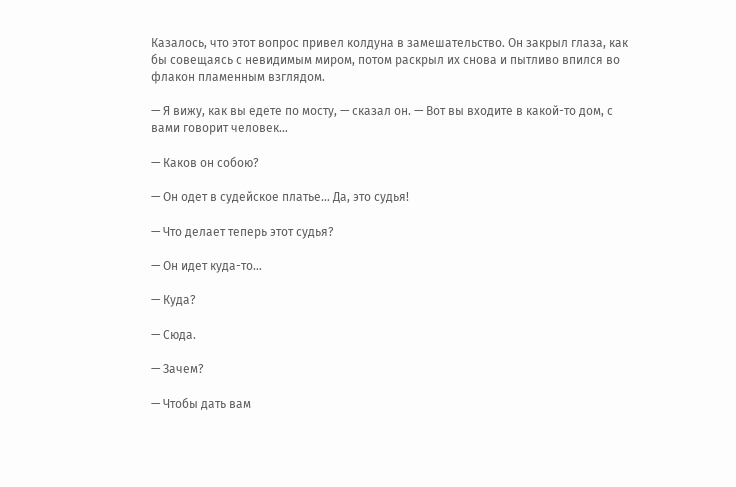Казалось, что этот вопрос привел колдуна в замешательство. Он закрыл глаза, как бы совещаясь с невидимым миром, потом раскрыл их снова и пытливо впился во флакон пламенным взглядом.

— Я вижу, как вы едете по мосту, — сказал он. — Вот вы входите в какой-то дом, с вами говорит человек…

— Каков он собою?

— Он одет в судейское платье… Да, это судья!

— Что делает теперь этот судья?

— Он идет куда-то…

— Куда?

— Сюда.

— Зачем?

— Чтобы дать вам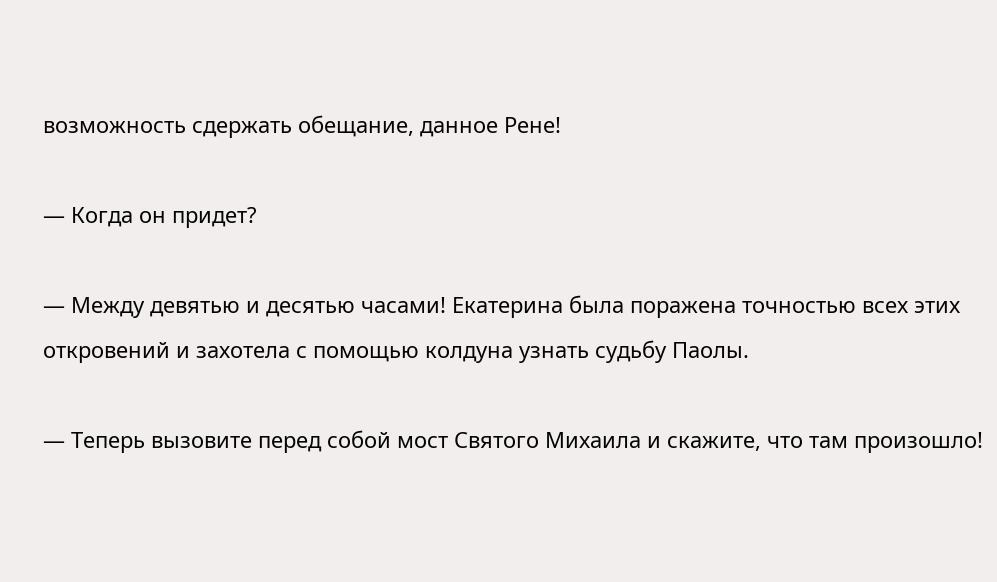возможность сдержать обещание, данное Рене!

— Когда он придет?

— Между девятью и десятью часами! Екатерина была поражена точностью всех этих откровений и захотела с помощью колдуна узнать судьбу Паолы.

— Теперь вызовите перед собой мост Святого Михаила и скажите, что там произошло!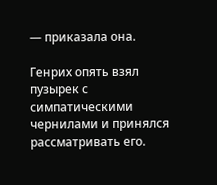— приказала она.

Генрих опять взял пузырек с симпатическими чернилами и принялся рассматривать его.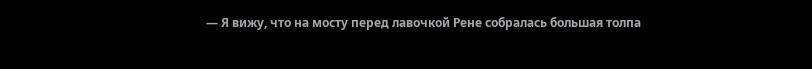— Я вижу, что на мосту перед лавочкой Рене собралась большая толпа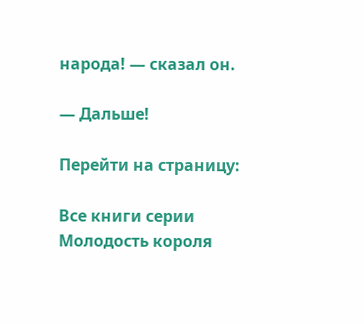народа! — сказал он.

— Дальше!

Перейти на страницу:

Все книги серии Молодость короля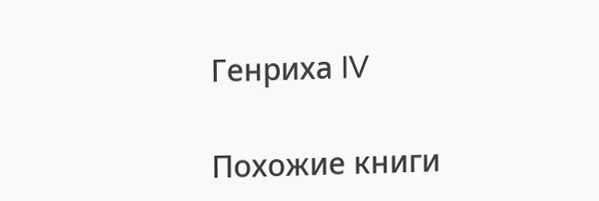Генриха IV

Похожие книги